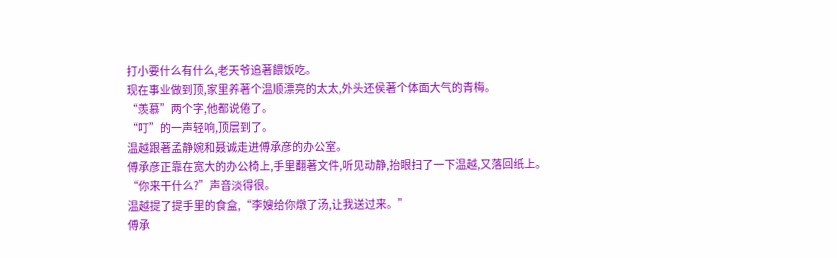打小要什么有什么,老天爷追著餵饭吃。
现在事业做到顶,家里养著个温顺漂亮的太太,外头还侯著个体面大气的青梅。
“羡慕”两个字,他都说倦了。
“叮”的一声轻响,顶层到了。
温越跟著孟静婉和聂诚走进傅承彦的办公室。
傅承彦正靠在宽大的办公椅上,手里翻著文件,听见动静,抬眼扫了一下温越,又落回纸上。
“你来干什么?”声音淡得很。
温越提了提手里的食盒,“李嫂给你燉了汤,让我送过来。”
傅承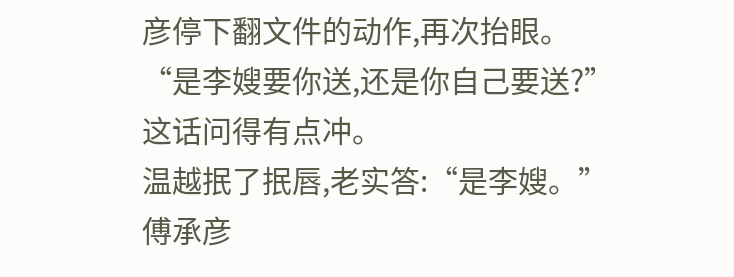彦停下翻文件的动作,再次抬眼。
“是李嫂要你送,还是你自己要送?”
这话问得有点冲。
温越抿了抿唇,老实答:“是李嫂。”
傅承彦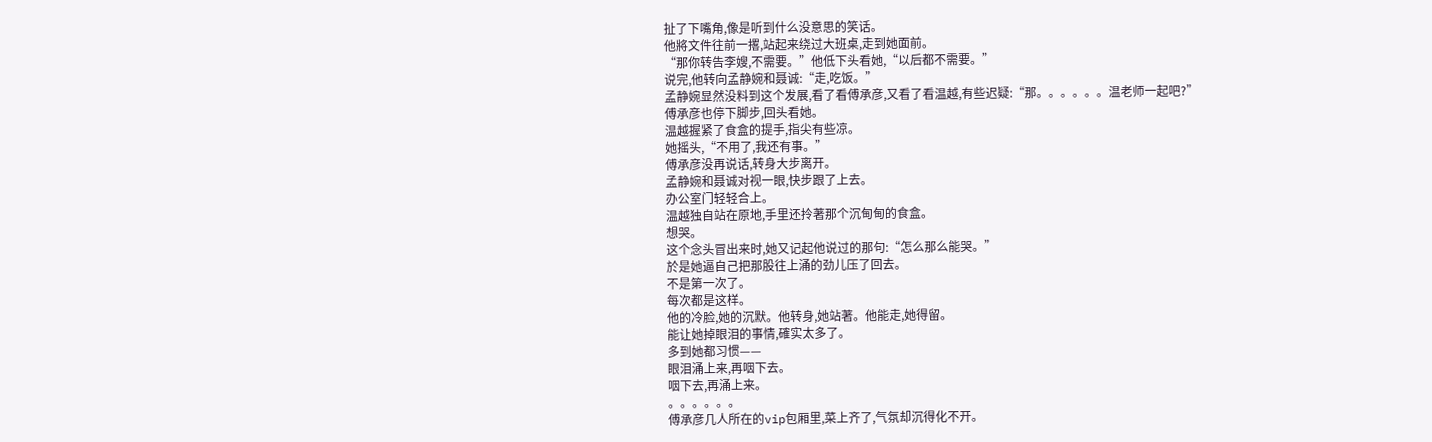扯了下嘴角,像是听到什么没意思的笑话。
他將文件往前一撂,站起来绕过大班桌,走到她面前。
“那你转告李嫂,不需要。”他低下头看她,“以后都不需要。”
说完,他转向孟静婉和聂诚:“走,吃饭。”
孟静婉显然没料到这个发展,看了看傅承彦,又看了看温越,有些迟疑:“那。。。。。。温老师一起吧?”
傅承彦也停下脚步,回头看她。
温越握紧了食盒的提手,指尖有些凉。
她摇头,“不用了,我还有事。”
傅承彦没再说话,转身大步离开。
孟静婉和聂诚对视一眼,快步跟了上去。
办公室门轻轻合上。
温越独自站在原地,手里还拎著那个沉甸甸的食盒。
想哭。
这个念头冒出来时,她又记起他说过的那句:“怎么那么能哭。”
於是她逼自己把那股往上涌的劲儿压了回去。
不是第一次了。
每次都是这样。
他的冷脸,她的沉默。他转身,她站著。他能走,她得留。
能让她掉眼泪的事情,確实太多了。
多到她都习惯——
眼泪涌上来,再咽下去。
咽下去,再涌上来。
。。。。。。
傅承彦几人所在的vip包厢里,菜上齐了,气氛却沉得化不开。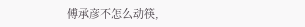傅承彦不怎么动筷,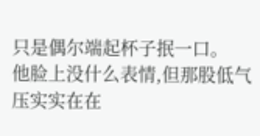只是偶尔端起杯子抿一口。
他脸上没什么表情,但那股低气压实实在在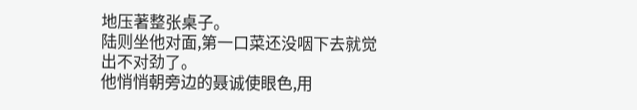地压著整张桌子。
陆则坐他对面,第一口菜还没咽下去就觉出不对劲了。
他悄悄朝旁边的聂诚使眼色,用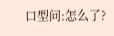口型问:怎么了?